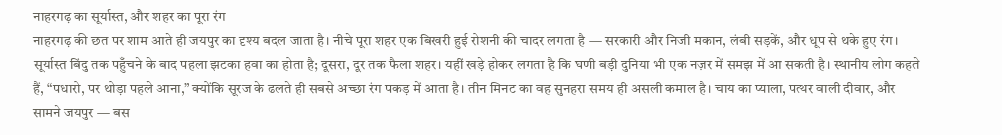नाहरगढ़ का सूर्यास्त, और शहर का पूरा रंग
नाहरगढ़ की छत पर शाम आते ही जयपुर का दृश्य बदल जाता है। नीचे पूरा शहर एक बिखरी हुई रोशनी की चादर लगता है — सरकारी और निजी मकान, लंबी सड़कें, और धूप से थके हुए रंग। सूर्यास्त बिंदु तक पहुँचने के बाद पहला झटका हवा का होता है; दूसरा, दूर तक फैला शहर। यहीं खड़े होकर लगता है कि घणी बड़ी दुनिया भी एक नज़र में समझ में आ सकती है। स्थानीय लोग कहते हैं, “पधारो, पर थोड़ा पहले आना,” क्योंकि सूरज के ढलते ही सबसे अच्छा रंग पकड़ में आता है। तीन मिनट का वह सुनहरा समय ही असली कमाल है। चाय का प्याला, पत्थर वाली दीवार, और सामने जयपुर — बस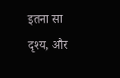इतना सा दृश्य, और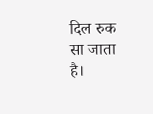दिल रुक सा जाता है।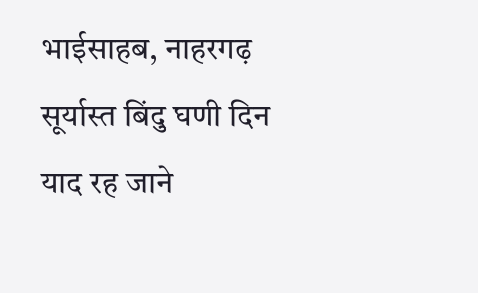भाईसाहब, नाहरगढ़ सूर्यास्त बिंदु घणी दिन याद रह जाने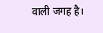वाली जगह है।